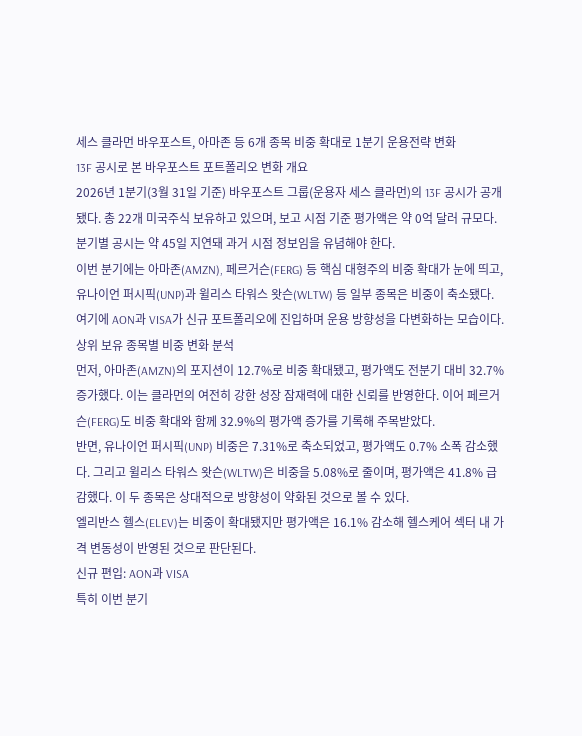세스 클라먼 바우포스트, 아마존 등 6개 종목 비중 확대로 1분기 운용전략 변화
13F 공시로 본 바우포스트 포트폴리오 변화 개요
2026년 1분기(3월 31일 기준) 바우포스트 그룹(운용자 세스 클라먼)의 13F 공시가 공개됐다. 총 22개 미국주식 보유하고 있으며, 보고 시점 기준 평가액은 약 0억 달러 규모다. 분기별 공시는 약 45일 지연돼 과거 시점 정보임을 유념해야 한다.
이번 분기에는 아마존(AMZN), 페르거슨(FERG) 등 핵심 대형주의 비중 확대가 눈에 띄고, 유나이언 퍼시픽(UNP)과 윌리스 타워스 왓슨(WLTW) 등 일부 종목은 비중이 축소됐다. 여기에 AON과 VISA가 신규 포트폴리오에 진입하며 운용 방향성을 다변화하는 모습이다.
상위 보유 종목별 비중 변화 분석
먼저, 아마존(AMZN)의 포지션이 12.7%로 비중 확대됐고, 평가액도 전분기 대비 32.7% 증가했다. 이는 클라먼의 여전히 강한 성장 잠재력에 대한 신뢰를 반영한다. 이어 페르거슨(FERG)도 비중 확대와 함께 32.9%의 평가액 증가를 기록해 주목받았다.
반면, 유나이언 퍼시픽(UNP) 비중은 7.31%로 축소되었고, 평가액도 0.7% 소폭 감소했다. 그리고 윌리스 타워스 왓슨(WLTW)은 비중을 5.08%로 줄이며, 평가액은 41.8% 급감했다. 이 두 종목은 상대적으로 방향성이 약화된 것으로 볼 수 있다.
엘리반스 헬스(ELEV)는 비중이 확대됐지만 평가액은 16.1% 감소해 헬스케어 섹터 내 가격 변동성이 반영된 것으로 판단된다.
신규 편입: AON과 VISA
특히 이번 분기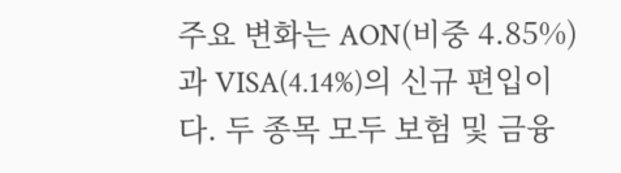주요 변화는 AON(비중 4.85%)과 VISA(4.14%)의 신규 편입이다. 두 종목 모두 보험 및 금융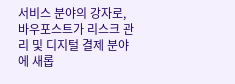서비스 분야의 강자로, 바우포스트가 리스크 관리 및 디지털 결제 분야에 새롭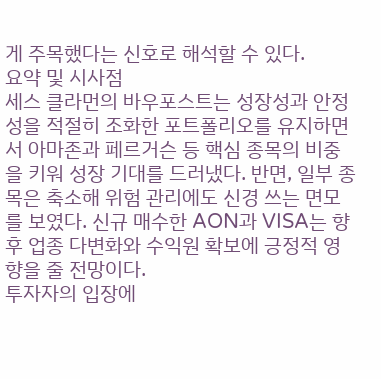게 주목했다는 신호로 해석할 수 있다.
요약 및 시사점
세스 클라먼의 바우포스트는 성장성과 안정성을 적절히 조화한 포트폴리오를 유지하면서 아마존과 페르거슨 등 핵심 종목의 비중을 키워 성장 기대를 드러냈다. 반면, 일부 종목은 축소해 위험 관리에도 신경 쓰는 면모를 보였다. 신규 매수한 AON과 VISA는 향후 업종 다변화와 수익원 확보에 긍정적 영향을 줄 전망이다.
투자자의 입장에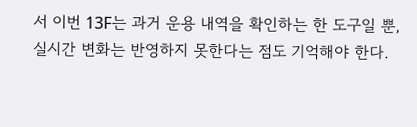서 이번 13F는 과거 운용 내역을 확인하는 한 도구일 뿐, 실시간 변화는 반영하지 못한다는 점도 기억해야 한다.